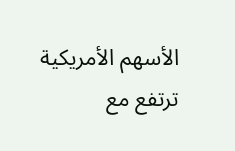الأسهم الأمريكية ترتفع مع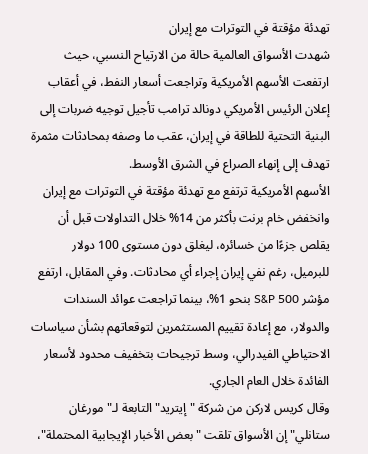تهدئة مؤقتة في التوترات مع إيران
شهدت الأسواق العالمية حالة من الارتياح النسبي، حيث ارتفعت الأسهم الأمريكية وتراجعت أسعار النفط، في أعقاب إعلان الرئيس الأمريكي دونالد ترامب تأجيل توجيه ضربات إلى البنية التحتية للطاقة في إيران، عقب ما وصفه بمحادثات مثمرة تهدف إلى إنهاء الصراع في الشرق الأوسط.
الأسهم الأمريكية ترتفع مع تهدئة مؤقتة في التوترات مع إيران
وانخفض خام برنت بأكثر من 14% خلال التداولات قبل أن يقلص جزءًا من خسائره، ليغلق دون مستوى 100 دولار للبرميل، رغم نفي إيران إجراء أي محادثات. وفي المقابل، ارتفع مؤشر S&P 500 بنحو 1%، بينما تراجعت عوائد السندات والدولار، مع إعادة تقييم المستثمرين لتوقعاتهم بشأن سياسات الاحتياطي الفيدرالي، وسط ترجيحات بتخفيف محدود لأسعار الفائدة خلال العام الجاري.
وقال كريس لاركن من شركة "إيتريد" التابعة لـ"مورغان ستانلي" إن الأسواق تلقت "بعض الأخبار الإيجابية المحتملة"،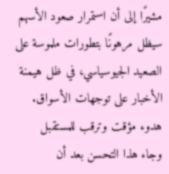مشيرًا إلى أن استمرار صعود الأسهم سيظل مرهونًا بتطورات ملموسة على الصعيد الجيوسياسي، في ظل هيمنة الأخبار على توجهات الأسواق.
هدوء مؤقت وترقب للمستقبل
وجاء هذا التحسن بعد أن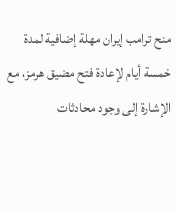منح ترامب إيران مهلة إضافية لمدة خمسة أيام لإعادة فتح مضيق هرمز، مع الإشارة إلى وجود محادثات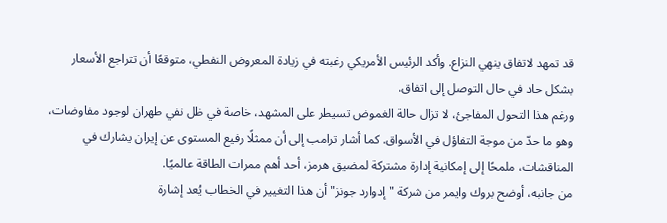قد تمهد لاتفاق ينهي النزاع. وأكد الرئيس الأمريكي رغبته في زيادة المعروض النفطي، متوقعًا أن تتراجع الأسعار بشكل حاد في حال التوصل إلى اتفاق.
ورغم هذا التحول المفاجئ، لا تزال حالة الغموض تسيطر على المشهد، خاصة في ظل نفي طهران لوجود مفاوضات، وهو ما حدّ من موجة التفاؤل في الأسواق. كما أشار ترامب إلى أن ممثلًا رفيع المستوى عن إيران يشارك في المناقشات، ملمحًا إلى إمكانية إدارة مشتركة لمضيق هرمز، أحد أهم ممرات الطاقة عالميًا.
من جانبه، أوضح بروك وايمر من شركة "إدوارد جونز" أن هذا التغيير في الخطاب يُعد إشارة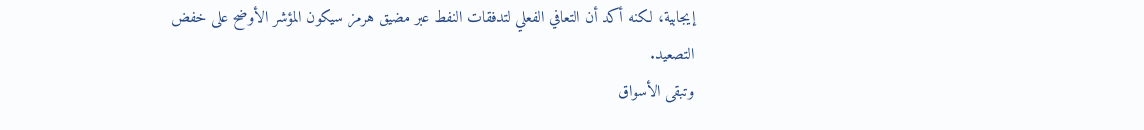إيجابية، لكنه أكد أن التعافي الفعلي لتدفقات النفط عبر مضيق هرمز سيكون المؤشر الأوضح على خفض التصعيد.
وتبقى الأسواق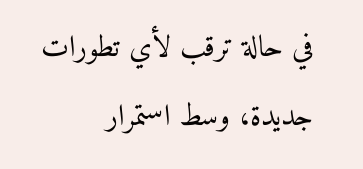في حالة ترقب لأي تطورات جديدة، وسط استمرار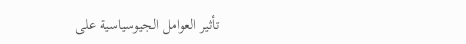تأثير العوامل الجيوسياسية على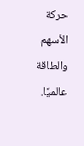حركة الأسهم والطاقة عالميًا.